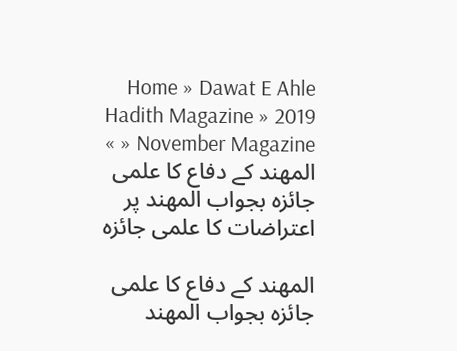Home » Dawat E Ahle Hadith Magazine » 2019 » November Magazine » المھند کے دفاع کا علمی جائزہ بجواب المھند پر اعتراضات کا علمی جائزہ

المھند کے دفاع کا علمی جائزہ بجواب المھند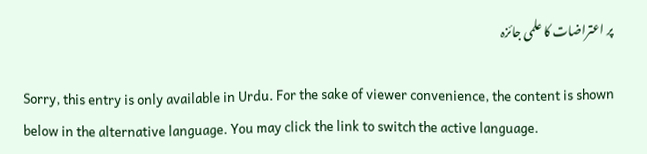پر اعتراضات کا علمی جائزہ

Sorry, this entry is only available in Urdu. For the sake of viewer convenience, the content is shown below in the alternative language. You may click the link to switch the active language.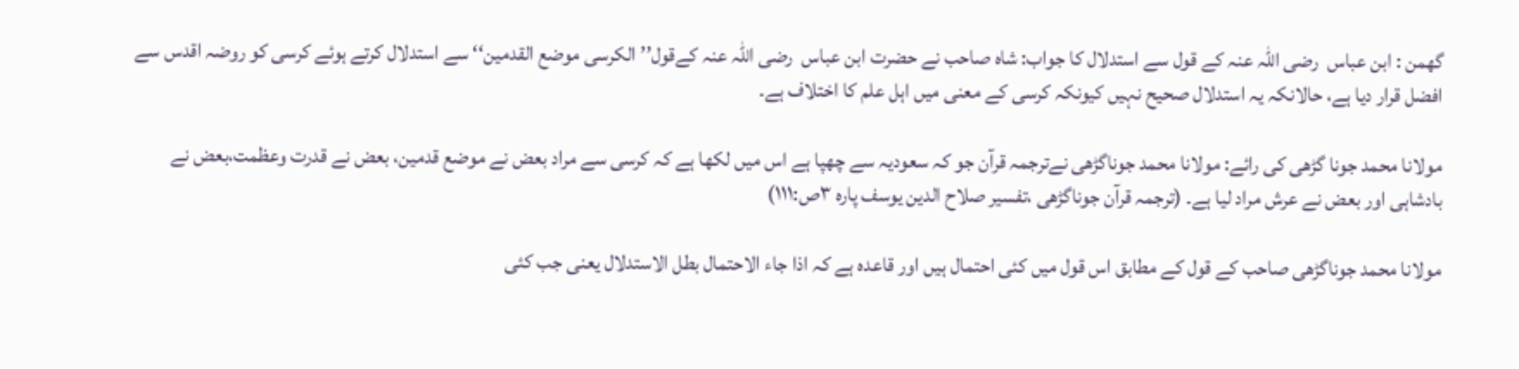گھمن : ابن عباس  رضی اللہ عنہ کے قول سے استدلال کا جواب: شاہ صاحب نے حضرت ابن عباس  رضی اللہ عنہ کےقول’’ الکرسی موضع القدمین‘‘ سے استدلال کرتے ہوئے کرسی کو روضہ اقدس سے افضل قرار دیا ہے، حالانکہ یہ استدلال صحیح نہیں کیونکہ کرسی کے معنی میں اہل علم کا اختلاف ہے۔

مولانا محمد جونا گڑھی کی رائے: مولانا محمد جوناگڑھی نےترجمہ قرآن جو کہ سعودیہ سے چھپا ہے اس میں لکھا ہے کہ کرسی سے مراد بعض نے موضع قدمین، بعض نے قدرت وعظمت،بعض نے بادشاہی اور بعض نے عرش مراد لیا ہے۔ (ترجمہ قرآن جوناگڑھی ،تفسیر صلاح الدین یوسف پارہ ۳ص:۱۱۱)

مولانا محمد جوناگڑھی صاحب کے قول کے مطابق اس قول میں کئی احتمال ہیں اور قاعدہ ہے کہ اذا جاء الاحتمال بطل الاستدلال یعنی جب کئی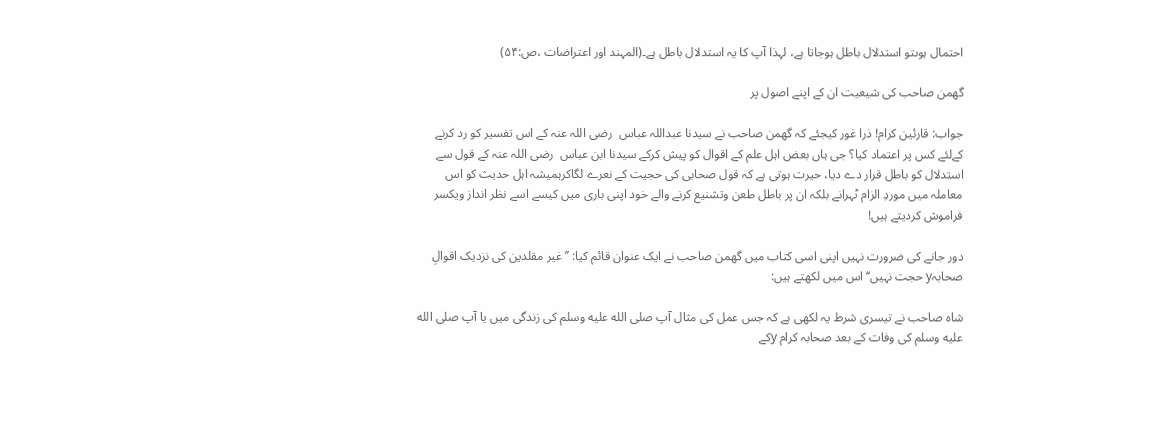احتمال ہوںتو استدلال باطل ہوجاتا ہے، لہذا آپ کا یہ استدلال باطل ہے۔(المہند اور اعتراضات ،ص:۵۴)

گھمن صاحب کی شیعیت ان کے اپنے اصول پر

جواب: قارئین کرام! ذرا غور کیجئے کہ گھمن صاحب نے سیدنا عبداللہ عباس  رضی اللہ عنہ کے اس تفسیر کو رد کرنے کےلئے کس پر اعتماد کیا؟ جی ہاں بعض اہل علم کے اقوال کو پیش کرکے سیدنا ابن عباس  رضی اللہ عنہ کے قول سے استدلال کو باطل قرار دے دیا، حیرت ہوتی ہے کہ قول صحابی کی حجیت کے نعرے لگاکرہمیشہ اہل حدیث کو اس معاملہ میں موردِ الزام ٹہرانے بلکہ ان پر باطل طعن وتشنیع کرنے والے خود اپنی باری میں کیسے اسے نظر انداز ویکسر فراموش کردیتے ہیں!

دور جانے کی ضرورت نہیں اپنی اسی کتاب میں گھمن صاحب نے ایک عنوان قائم کیا: ’’غیر مقلدین کی نزدیک اقوالِ صحابہy حجت نہیں‘‘اس میں لکھتے ہیں:

شاہ صاحب نے تیسری شرط یہ لکھی ہے کہ جس عمل کی مثال آپ صلى الله عليه وسلم کی زندگی میں یا آپ صلى الله عليه وسلم کی وفات کے بعد صحابہ کرام yکے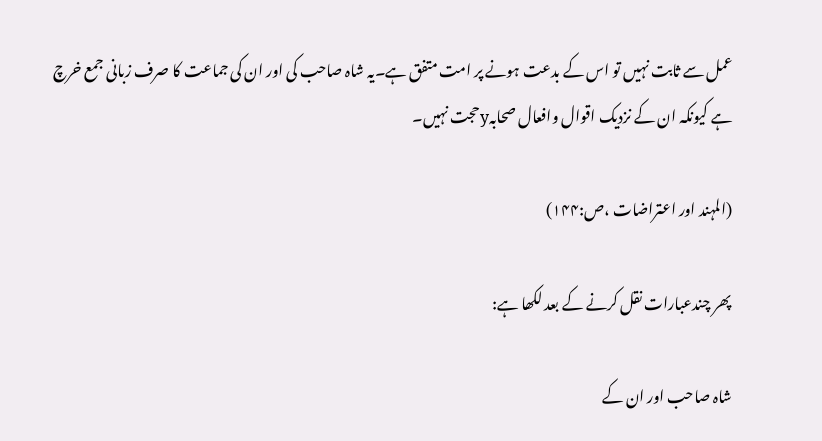عمل سے ثابت نہیں تو اس کے بدعت ہونے پر امت متفق ہے۔یہ شاہ صاحب کی اور ان کی جماعت کا صرف زبانی جمع خرچ ہے کیونکہ ان کے نزدیک اقوال وافعال صحابہyحجت نہیں۔

(المہند اور اعتراضات ،ص:۱۴۴)

پھر چندعبارات نقل کرنے کے بعد لکھا ہے:

شاہ صاحب اور ان کے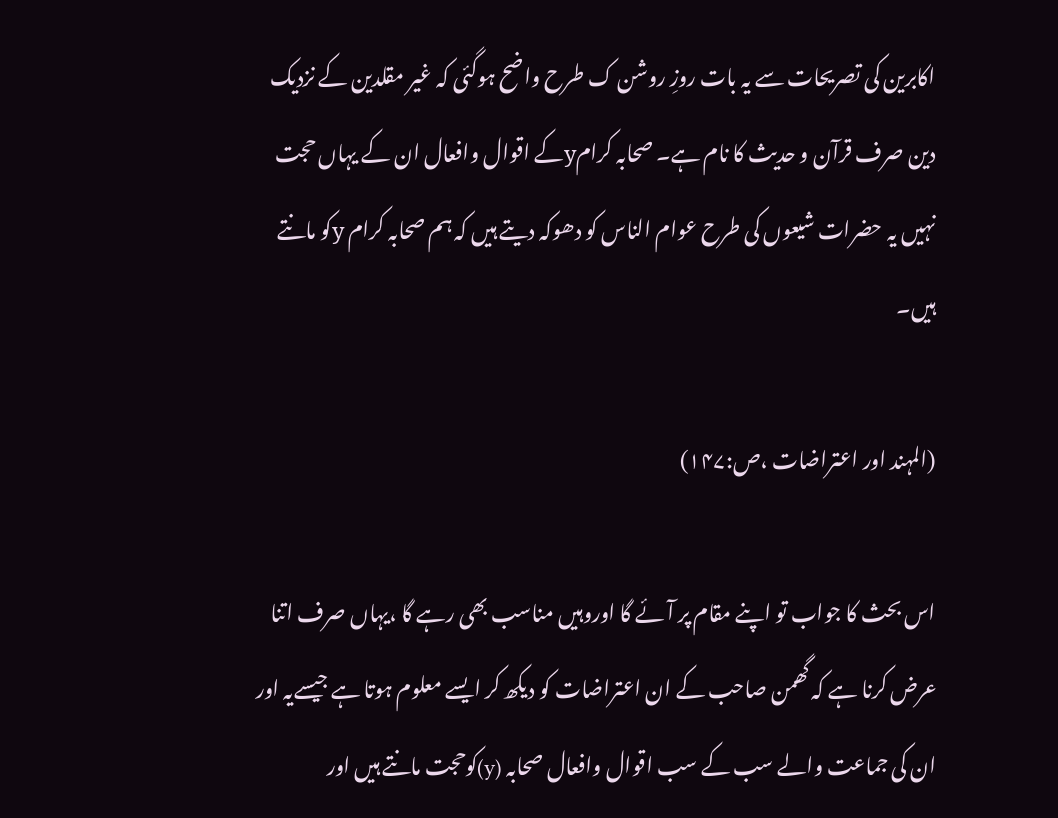اکابرین کی تصریحات سے یہ بات روزِ روشن ک طرح واضح ہوگئی کہ غیر مقلدین کے نزدیک دین صرف قرآن و حدیث کا نام ہے۔ صحابہ کرامyکے اقوال وافعال ان کے یہاں حجت نہیں یہ حضرات شیعوں کی طرح عوام الناس کو دھوکہ دیتے ہیں کہ ہم صحابہ کرام yکو مانتے ہیں۔

(المہند اور اعتراضات ،ص:۱۴۷)

اس بحث کا جواب تو اپنے مقام پر آئے گا اوروہیں مناسب بھی رہے گا ،یہاں صرف اتنا عرض کرنا ہے کہ گھمن صاحب کے ان اعتراضات کو دیکھ کر ایسے معلوم ہوتا ہے جیسےیہ اور ان کی جماعت والے سب کے سب اقوال وافعال صحابہ (y)کوحجت مانتے ہیں اور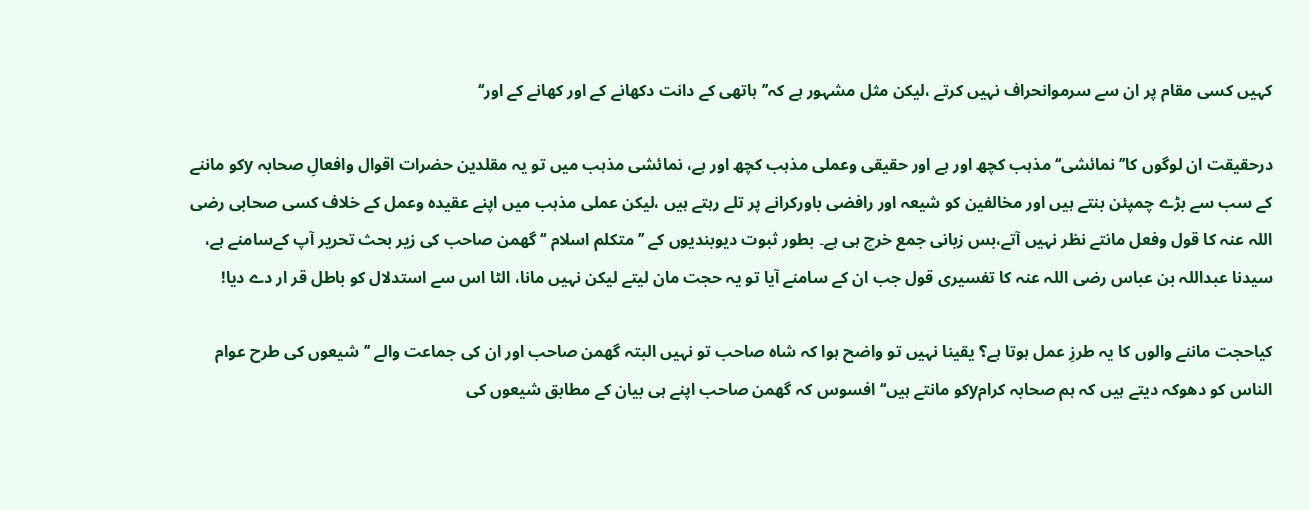کہیں کسی مقام پر ان سے سرموانحراف نہیں کرتے ،لیکن مثل مشہور ہے کہ’’ہاتھی کے دانت دکھانے کے اور کھانے کے اور‘‘

درحقیقت ان لوگوں کا’’نمائشی‘‘مذہب کچھ اور ہے اور حقیقی وعملی مذہب کچھ اور ہے، نمائشی مذہب میں تو یہ مقلدین حضرات اقوال وافعالِ صحابہ yکو ماننے کے سب سے بڑے چمپئن بنتے ہیں اور مخالفین کو شیعہ اور رافضی باورکرانے پر تلے رہتے ہیں ،لیکن عملی مذہب میں اپنے عقیدہ وعمل کے خلاف کسی صحابی رضی اللہ عنہ کا قول وفعل مانتے نظر نہیں آتے،بس زبانی جمع خرچ ہی ہے۔ بطور ثبوت دیوبندیوں کے ’’متکلم اسلام ‘‘ گھمن صاحب کی زیر بحث تحریر آپ کےسامنے ہے، سیدنا عبداللہ بن عباس رضی اللہ عنہ کا تفسیری قول جب ان کے سامنے آیا تو یہ حجت مان لیتے لیکن نہیں مانا، الٹا اس سے استدلال کو باطل قر ار دے دیا!

کیاحجت ماننے والوں کا یہ طرزِ عمل ہوتا ہے؟ یقینا نہیں تو واضح ہوا کہ شاہ صاحب تو نہیں البتہ گھمن صاحب اور ان کی جماعت والے ’’شیعوں کی طرح عوام الناس کو دھوکہ دیتے ہیں کہ ہم صحابہ کرامyکو مانتے ہیں‘‘افسوس کہ گھمن صاحب اپنے ہی بیان کے مطابق شیعوں کی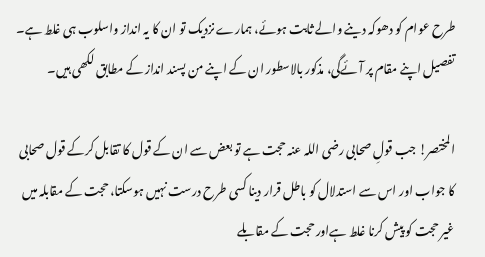طرح عوام کو دھوکہ دینے والے ثابت ہوئے، ہمارے نزدیک تو ان کا یہ انداز واسلوب ہی غلط ہے۔ تفصیل اپنے مقام پر آئےگی، مذکور بالاسطور ان کے اپنے من پسند انداز کے مطابق لکھی ہیں۔

المختصر! جب قولِ صحابی رضی اللہ عنہ حجت ہے تو بعض سے ان کے قول کا تقابل کرکے قول صحابی کا جواب اور اس سے استدلال کو باطل قرار دینا کسی طرح درست نہیں ہوسکتا، حجت کے مقابلہ میں غیر حجت کو پیش کرنا غلط ہےاور حجت کے مقابلے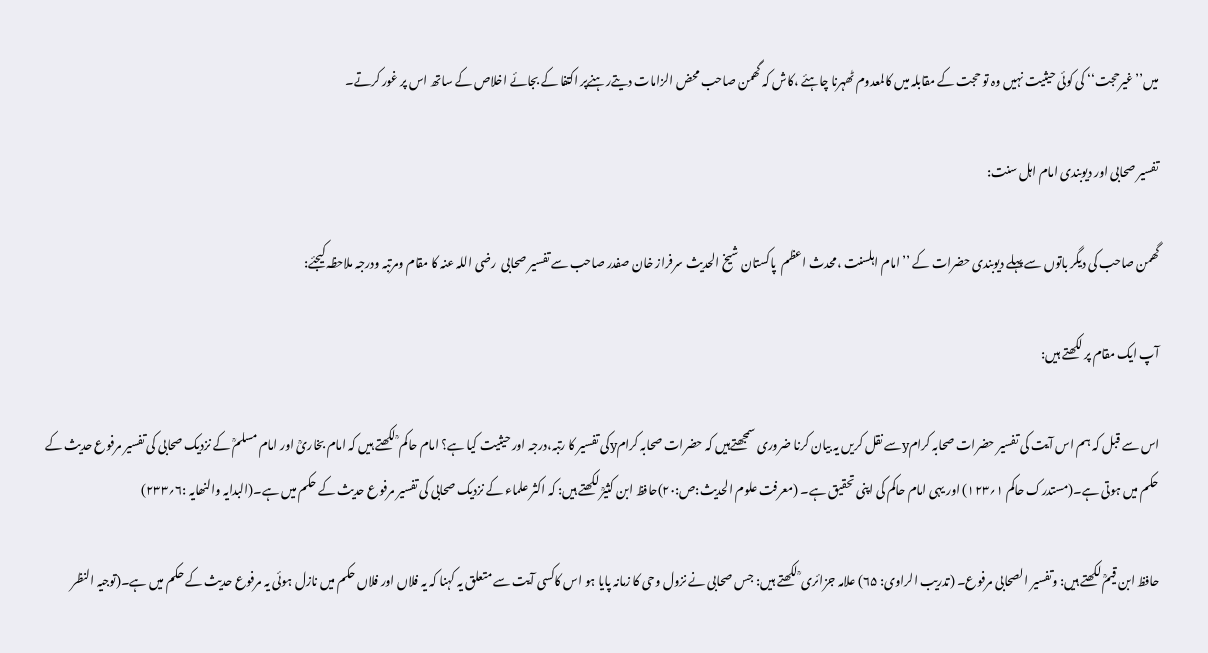میں’’غیرحجت‘‘ کی کوئی حیثیت نہیں وہ تو حجت کے مقابلہ میں کالمعدوم ٹھہرنا چاہئے ،کاش کہ گھمن صاحب محض الزامات دیتےرہنےپر اکتفا کے بجائے اخلاص کے ساتھ اس پر غور کرتے۔

تفسیر صحابی اور دیوبندی امام اہل سنت:

گھمن صاحب کی دیگر باتوں سے پہلے دیوبندی حضرات کے ’’امام اہلسنت ،محدث اعظم  پاکستان شیخ الحدیث سرفراز خان صفدر صاحب سے تفسیر صحابی  رضی اللہ عنہ کا مقام ومرتبہ ودرجہ ملاحظہ کیجئے:

آپ ایک مقام پر لکھتے ہیں:

اس سے قبل کہ ہم اس آیت کی تفسیر حضرات صحابہ کرامyسے نقل کریں یہ بیان کرنا ضروری سمجھتےہیں کہ حضرات صحابہ کرامyکی تفسیر کا رتبہ،درجہ اور حیثیت کیا ہے؟ امام حاکم ؒ لکھتے ہیں کہ امام بخاریؒ اور امام مسلمؒ کے نزدیک صحابی کی تفسیر مرفوع حدیث کے حکم میں ہوتی ہے۔(مستدرک حاکم ۱؍۱۲۳) اور یہی امام حاکم کی اپنی تحقیق ہے۔ (معرفت علوم الحدیث:ص:۲۰)حافظ ابن کثیرؒ لکھتے ہیں: کہ اکثر علماء کے نزدیک صحابی کی تفسیر مرفوع حدیث کے حکم میں ہے۔(البدایہ والنھایہ :۶؍۲۳۳)

حافظ ابن قیمؒ لکھتے ہیں: وتفسیر الصحابی مرفوع۔ (تدریب الراوی: ۶۵) علامہ جزائری ؒ لکھتے ہیں: جس صحابی نے نزول وحی کا زمانہ پایا ہو اس کاکسی آیت سے متعلق یہ کہنا کہ یہ فلاں اور فلاں حکم میں نازل ہوئی یہ مرفوع حدیث کے حکم میں ہے۔(توجیہ النظر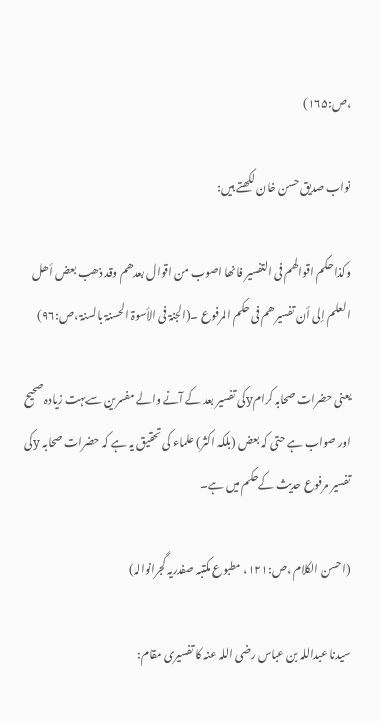،ص:۱۶۵)

نواب صدیق حسن خان لکھتے ہیں:

وکذا حکم اقوالھم فی التفسیر فانھا اصوب من اقوال بعدھم وقد ذھب بعض أھل العلم إلی أن تفسیرھم فی حکم المرفوع ۔(الجنۃ فی الأسوۃ الحسنۃ بالسنۃ ،ص:۹۶)

یعنی حضرات صحابہ کرامyکی تفسیر بعد کے آنے والے مفسرین سےبہت زیادہ صحیح اور صواب ہے حتی کہ بعض (بلکہ اکثر) علماء کی تحقیق یہ ہے کہ حضرات صحابہ yکی تفسیر مرفوع حدیث کےحکم میں ہے۔

(احسن الکلام ،ص:۱۲۱، مطبوع مکتبہ صفدریہ گجرانوالہ)

سیدنا عبداللہ بن عباس رضی اللہ عنہ کا تفسیری مقام: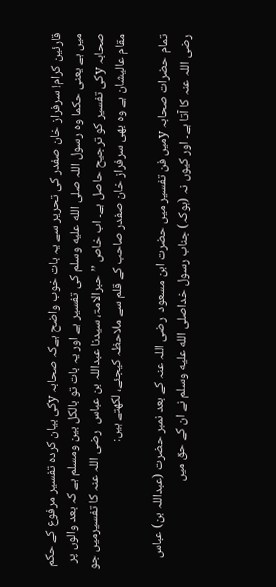قارئین کرام! سرفراز خان صفدر کی تحریر سے یہ بات خوب واضح ہےکہ صحابہ yکی بیان کردہ تفسیر مرفوع کے حکم میں ہے یعنی حکما وہ رسول اللہ صلى الله عليه وسلم کی تفسیر ہے اور یہ بات تو بالکل بین ومسلم ہے کہ بعد والوں پر صحابہ yکی تفسیر کو ترجیح حاصل ہے۔ اب خاص ’’حبرالامۃ، سیدنا عبداللہ بن عباس  رضی اللہ عنہ کا تفسیرمیں جو مقام عالیشان ہے وہ بھی سرفراز خان صفدر صاحب کے قلم سے ملاحظہ کیجئے، لکھتے ہیں:

تمام حضرات صحابہ yمیں فن تفسیر میں حضرت ابن مسعود  رضی اللہ عنہ کے بعد نمبر حضرت (عبداللہ بن) عباس رضی اللہ عنہ کا آتا ہے۔ اور کیوں نہ (ہوکہ) جناب رسول خداصلى الله عليه وسلم نے ان کے حق میں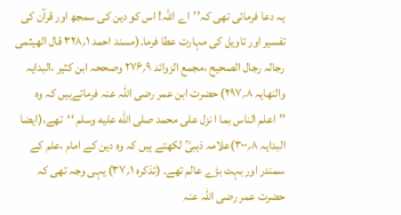یہ دعا فرمائی تھی کہ’’اے اللہ! اس کو دین کی سمجھ اور قرآن کی تفسیر اور تاویل کی مہارت عطا فرما۔(مسند احمد ۱؍۳۲۸ قال الھیثمی رجالہ رجال الصحیح ،مجمع الزوائد ۹؍۲۷۶ وصححہ ابن کثیر ،البدایہ والنھایہ ۸؍۲۹۷) حضرت ابن عمر رضی اللہ عنہ فرماتےہیں کہ وہ ’’اعلم الناس بما ا نزل علی محمد صلى الله عليه وسلم ‘‘تھے،(ایضا البدایہ ۸؍۳۰۰)علامہ ذہبیؒ لکھتے ہیں کہ وہ دین کے امام ،علم کے سمندر اور بہت بڑے عالم تھے۔ (تذکرہ ۱؍۳۷) یہی وجہ تھی کہ حضرت عمر رضی اللہ عنہ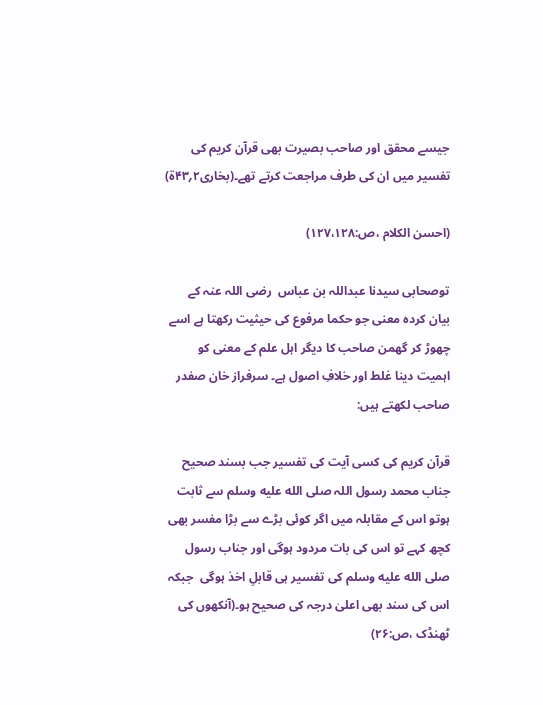جیسے محقق اور صاحب بصیرت بھی قرآن کریم کی تفسیر میں ان کی طرف مراجعت کرتے تھے۔(بخاری۲؍۴۳ۃ)

(احسن الکلام ،ص:۱۲۷،۱۲۸)

توصحابی سیدنا عبداللہ بن عباس  رضی اللہ عنہ کے بیان کردہ معنی جو حکما مرفوع کی حیثیت رکھتا ہے اسے چھوڑ کر گھمن صاحب کا دیگر اہل علم کے معنی کو اہمیت دینا غلط اور خلافِ اصول ہے۔ سرفراز خان صفدر صاحب لکھتے ہیں:

قرآن کریم کی کسی آیت کی تفسیر جب بسند صحیح جناب محمد رسول اللہ صلى الله عليه وسلم سے ثابت ہوتو اس کے مقابلہ میں اگر کوئی بڑے سے بڑا مفسر بھی کچھ کہے تو اس کی بات مردود ہوگی اور جناب رسول صلى الله عليه وسلم کی تفسیر ہی قابلِ اخذ ہوگی  جبکہ اس کی سند بھی اعلیٰ درجہ کی صحیح ہو۔(آنکھوں کی ٹھنڈک ،ص:۲۶)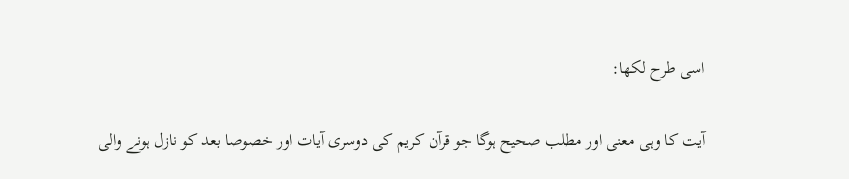اسی طرح لکھا:

آیت کا وہی معنی اور مطلب صحیح ہوگا جو قرآن کریم کی دوسری آیات اور خصوصا بعد کو نازل ہونے والی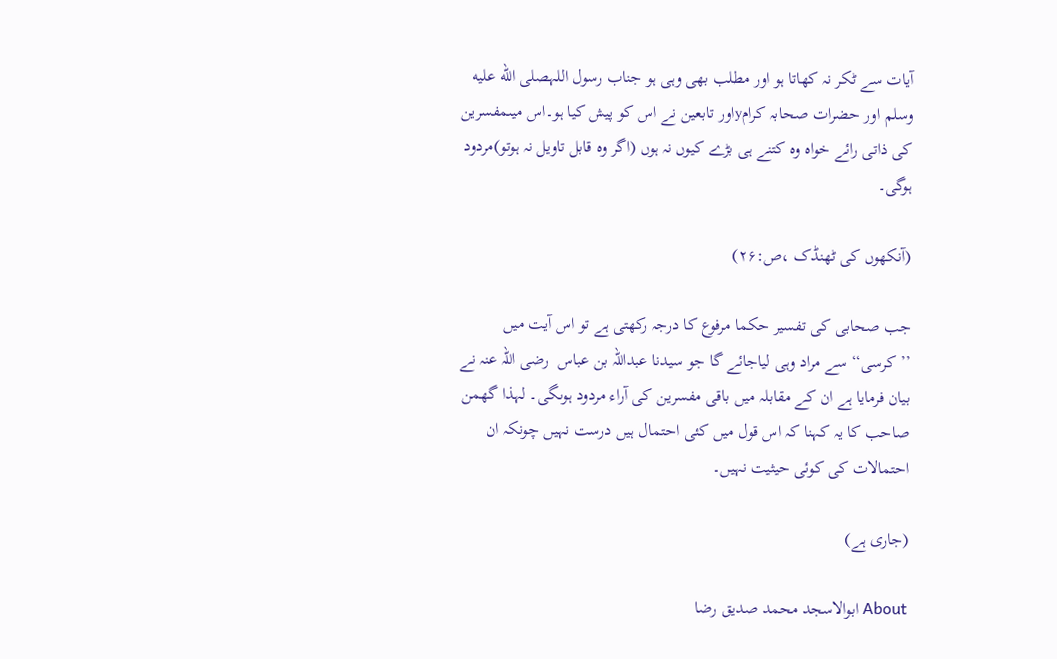آیات سے ٹکر نہ کھاتا ہو اور مطلب بھی وہی ہو جناب رسول اللہصلى الله عليه وسلم اور حضرات صحابہ کرامyاور تابعین نے اس کو پیش کیا ہو۔اس میںمفسرین کی ذاتی رائے خواہ وہ کتنے ہی بڑے کیوں نہ ہوں (اگر وہ قابل تاویل نہ ہوتو)مردود ہوگی۔

(آنکھوں کی ٹھنڈک ،ص:۲۶)

جب صحابی کی تفسیر حکما مرفوع کا درجہ رکھتی ہے تو اس آیت میں ’’کرسی‘‘ سے مراد وہی لیاجائے گا جو سیدنا عبداللہ بن عباس  رضی اللہ عنہ نے بیان فرمایا ہے ان کے مقابلہ میں باقی مفسرین کی آراء مردود ہوںگی۔ لہذا گھمن صاحب کا یہ کہنا کہ اس قول میں کئی احتمال ہیں درست نہیں چونکہ ان احتمالات کی کوئی حیثیت نہیں۔

(جاری ہے)

About ابوالاسجد محمد صدیق رضا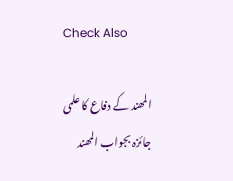Check Also

المھند کے دفاع کا علمی جائزہ بجواب المھند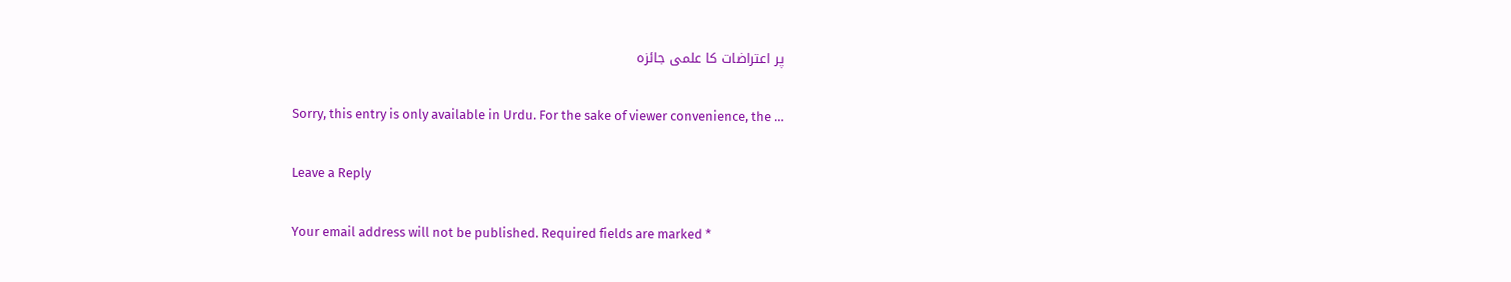پر اعتراضات کا علمی جائزہ

Sorry, this entry is only available in Urdu. For the sake of viewer convenience, the …

Leave a Reply

Your email address will not be published. Required fields are marked *